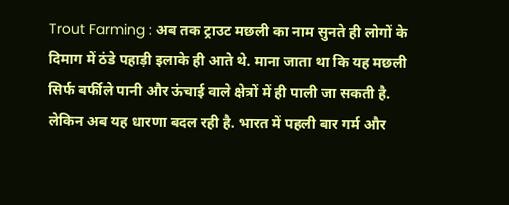Trout Farming : अब तक ट्राउट मछली का नाम सुनते ही लोगों के दिमाग में ठंडे पहाड़ी इलाके ही आते थे. माना जाता था कि यह मछली सिर्फ बर्फीले पानी और ऊंचाई वाले क्षेत्रों में ही पाली जा सकती है. लेकिन अब यह धारणा बदल रही है. भारत में पहली बार गर्म और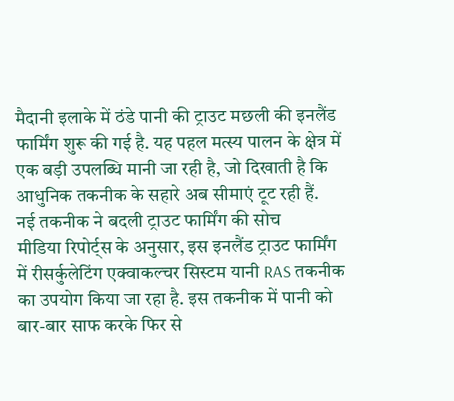मैदानी इलाके में ठंडे पानी की ट्राउट मछली की इनलैंड फार्मिंग शुरू की गई है. यह पहल मत्स्य पालन के क्षेत्र में एक बड़ी उपलब्धि मानी जा रही है, जो दिखाती है कि आधुनिक तकनीक के सहारे अब सीमाएं टूट रही हैं.
नई तकनीक ने बदली ट्राउट फार्मिंग की सोच
मीडिया रिपोर्ट्स के अनुसार, इस इनलैंड ट्राउट फार्मिंग में रीसर्कुलेटिंग एक्वाकल्चर सिस्टम यानी RAS तकनीक का उपयोग किया जा रहा है. इस तकनीक में पानी को बार-बार साफ करके फिर से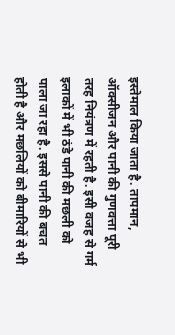इस्तेमाल किया जाता है. तापमान, ऑक्सीजन और पानी की गुणवत्ता पूरी तरह नियंत्रण में रहती है. इसी वजह से गर्म इलाकों में भी ठंडे पानी की मछली को पाला जा रहा है. इससे पानी की बचत होती है और मछलियों को बीमारियों से भी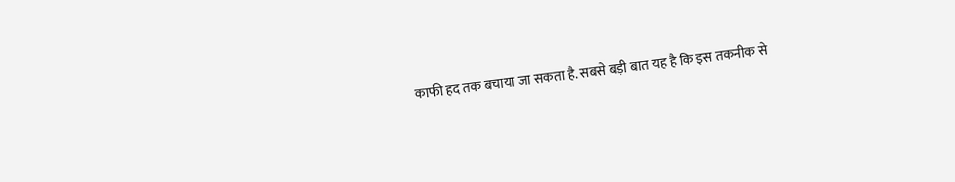काफी हद तक बचाया जा सकता है. सबसे बड़ी बात यह है कि इस तकनीक से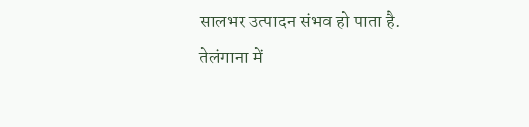सालभर उत्पादन संभव हो पाता है.
तेलंगाना में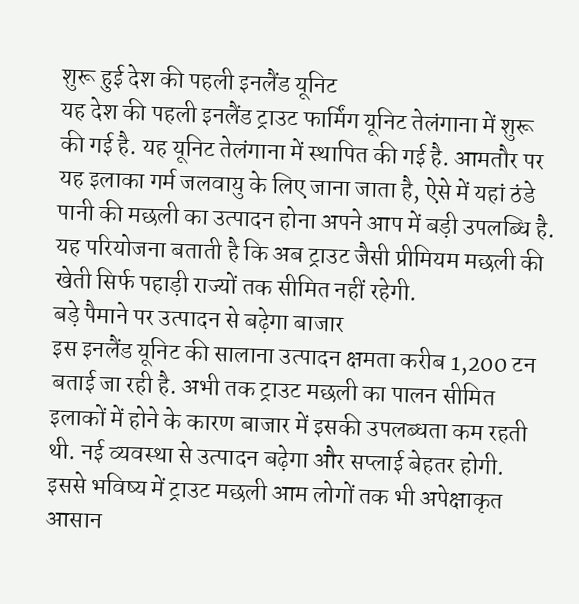शुरू हुई देश की पहली इनलैंड यूनिट
यह देश की पहली इनलैंड ट्राउट फार्मिंग यूनिट तेलंगाना में शुरू की गई है. यह यूनिट तेलंगाना में स्थापित की गई है. आमतौर पर यह इलाका गर्म जलवायु के लिए जाना जाता है, ऐसे में यहां ठंडे पानी की मछली का उत्पादन होना अपने आप में बड़ी उपलब्धि है. यह परियोजना बताती है कि अब ट्राउट जैसी प्रीमियम मछली की खेती सिर्फ पहाड़ी राज्यों तक सीमित नहीं रहेगी.
बड़े पैमाने पर उत्पादन से बढ़ेगा बाजार
इस इनलैंड यूनिट की सालाना उत्पादन क्षमता करीब 1,200 टन बताई जा रही है. अभी तक ट्राउट मछली का पालन सीमित इलाकों में होने के कारण बाजार में इसकी उपलब्धता कम रहती थी. नई व्यवस्था से उत्पादन बढ़ेगा और सप्लाई बेहतर होगी. इससे भविष्य में ट्राउट मछली आम लोगों तक भी अपेक्षाकृत आसान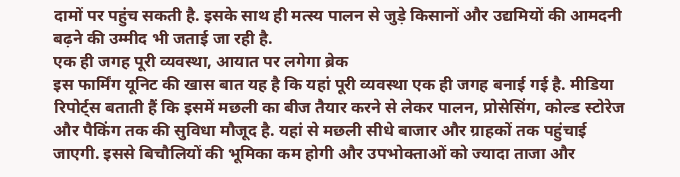दामों पर पहुंच सकती है. इसके साथ ही मत्स्य पालन से जुड़े किसानों और उद्यमियों की आमदनी बढ़ने की उम्मीद भी जताई जा रही है.
एक ही जगह पूरी व्यवस्था, आयात पर लगेगा ब्रेक
इस फार्मिंग यूनिट की खास बात यह है कि यहां पूरी व्यवस्था एक ही जगह बनाई गई है. मीडिया रिपोर्ट्स बताती हैं कि इसमें मछली का बीज तैयार करने से लेकर पालन, प्रोसेसिंग, कोल्ड स्टोरेज और पैकिंग तक की सुविधा मौजूद है. यहां से मछली सीधे बाजार और ग्राहकों तक पहुंचाई जाएगी. इससे बिचौलियों की भूमिका कम होगी और उपभोक्ताओं को ज्यादा ताजा और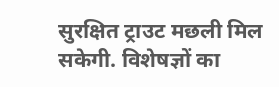सुरक्षित ट्राउट मछली मिल सकेगी. विशेषज्ञों का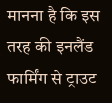मानना है कि इस तरह की इनलैंड फार्मिंग से ट्राउट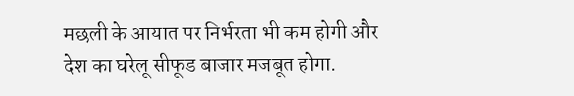मछली के आयात पर निर्भरता भी कम होगी और देश का घरेलू सीफूड बाजार मजबूत होगा.